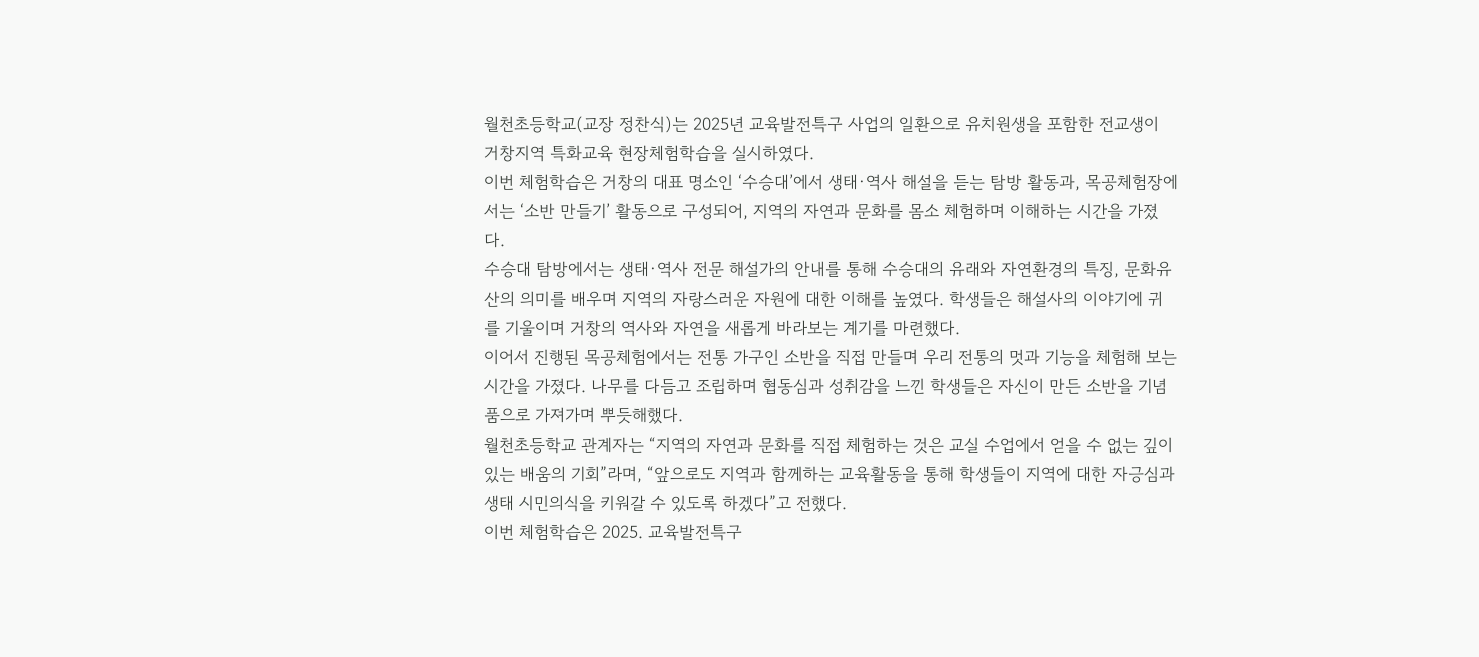월천초등학교(교장 정찬식)는 2025년 교육발전특구 사업의 일환으로 유치원생을 포함한 전교생이 거창지역 특화교육 현장체험학습을 실시하였다.
이번 체험학습은 거창의 대표 명소인 ‘수승대’에서 생태·역사 해설을 듣는 탐방 활동과, 목공체험장에서는 ‘소반 만들기’ 활동으로 구성되어, 지역의 자연과 문화를 몸소 체험하며 이해하는 시간을 가졌다.
수승대 탐방에서는 생태·역사 전문 해설가의 안내를 통해 수승대의 유래와 자연환경의 특징, 문화유산의 의미를 배우며 지역의 자랑스러운 자원에 대한 이해를 높였다. 학생들은 해설사의 이야기에 귀를 기울이며 거창의 역사와 자연을 새롭게 바라보는 계기를 마련했다.
이어서 진행된 목공체험에서는 전통 가구인 소반을 직접 만들며 우리 전통의 멋과 기능을 체험해 보는 시간을 가졌다. 나무를 다듬고 조립하며 협동심과 성취감을 느낀 학생들은 자신이 만든 소반을 기념품으로 가져가며 뿌듯해했다.
월천초등학교 관계자는 “지역의 자연과 문화를 직접 체험하는 것은 교실 수업에서 얻을 수 없는 깊이 있는 배움의 기회”라며, “앞으로도 지역과 함께하는 교육활동을 통해 학생들이 지역에 대한 자긍심과 생태 시민의식을 키워갈 수 있도록 하겠다”고 전했다.
이번 체험학습은 2025. 교육발전특구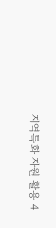지역특화 자원 활용 4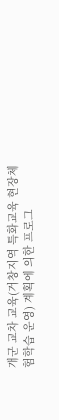개군 교차 교육(거창지역 특화교육 현장체험학습 운영) 계획에 의한 프로그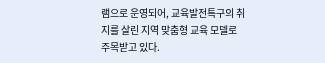램으로 운영되어, 교육발전특구의 취지를 살린 지역 맞춤형 교육 모델로 주목받고 있다.